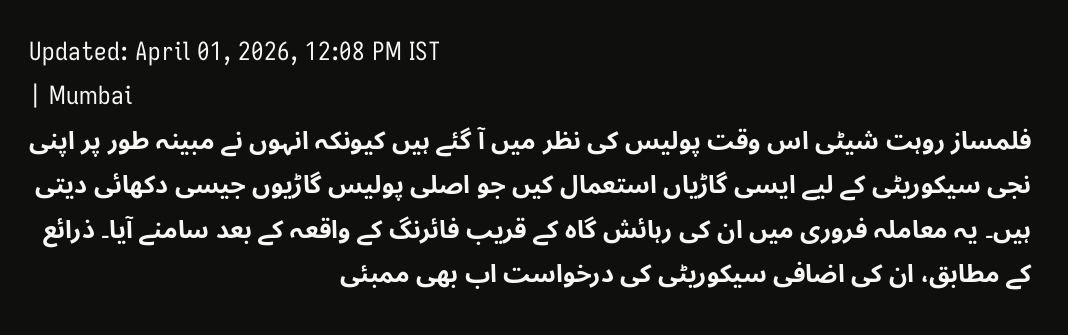Updated: April 01, 2026, 12:08 PM IST
| Mumbai
فلمساز روہت شیٹی اس وقت پولیس کی نظر میں آ گئے ہیں کیونکہ انہوں نے مبینہ طور پر اپنی نجی سیکوریٹی کے لیے ایسی گاڑیاں استعمال کیں جو اصلی پولیس گاڑیوں جیسی دکھائی دیتی ہیں۔ یہ معاملہ فروری میں ان کی رہائش گاہ کے قریب فائرنگ کے واقعہ کے بعد سامنے آیا۔ ذرائع کے مطابق، ان کی اضافی سیکوریٹی کی درخواست اب بھی ممبئی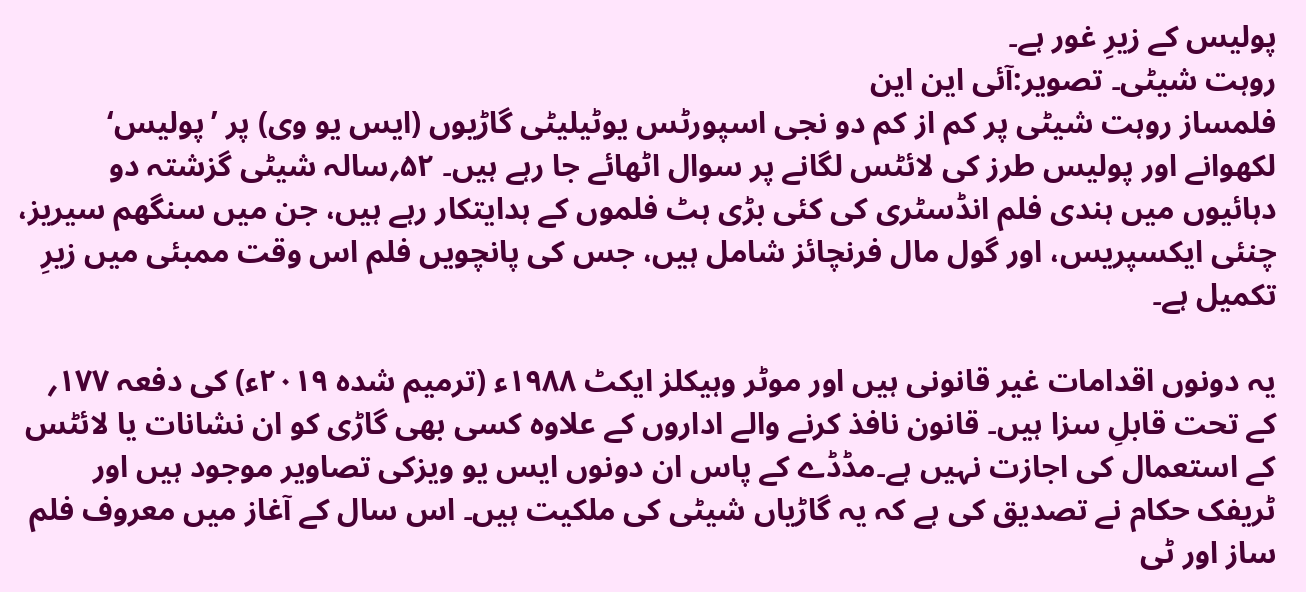پولیس کے زیرِ غور ہے۔
روہت شیٹی۔ تصویر:آئی این این
فلمساز روہت شیٹی پر کم از کم دو نجی اسپورٹس یوٹیلیٹی گاڑیوں (ایس یو وی) پر ’پولیس‘ لکھوانے اور پولیس طرز کی لائٹس لگانے پر سوال اٹھائے جا رہے ہیں۔ ۵۲؍سالہ شیٹی گزشتہ دو دہائیوں میں ہندی فلم انڈسٹری کی کئی بڑی ہٹ فلموں کے ہدایتکار رہے ہیں، جن میں سنگھم سیریز، چنئی ایکسپریس، اور گول مال فرنچائز شامل ہیں، جس کی پانچویں فلم اس وقت ممبئی میں زیرِ تکمیل ہے۔

یہ دونوں اقدامات غیر قانونی ہیں اور موٹر وہیکلز ایکٹ ۱۹۸۸ء (ترمیم شدہ ۲۰۱۹ء) کی دفعہ ۱۷۷؍ کے تحت قابلِ سزا ہیں۔ قانون نافذ کرنے والے اداروں کے علاوہ کسی بھی گاڑی کو ان نشانات یا لائٹس کے استعمال کی اجازت نہیں ہے۔مڈڈے کے پاس ان دونوں ایس یو ویزکی تصاویر موجود ہیں اور ٹریفک حکام نے تصدیق کی ہے کہ یہ گاڑیاں شیٹی کی ملکیت ہیں۔ اس سال کے آغاز میں معروف فلم ساز اور ٹی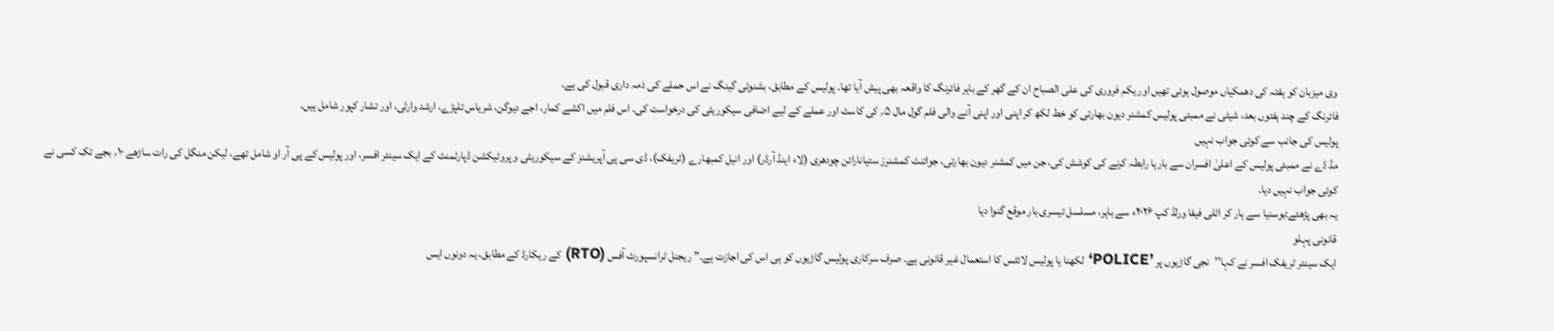وی میزبان کو ہفتہ کی دھمکیاں موصول ہوئی تھیں اور یکم فروری کی علی الصباح ان کے گھر کے باہر فائرنگ کا واقعہ بھی پیش آیا تھا۔ پولیس کے مطابق، بشنوئی گینگ نے اس حملے کی ذمہ داری قبول کی ہے۔
فائرنگ کے چند ہفتوں بعد، شیٹی نے ممبئی پولیس کمشنر دیون بھارتی کو خط لکھ کر اپنی اور اپنی آنے والی فلم گول مال ۵؍ کی کاسٹ اور عملے کے لیے اضافی سیکوریٹی کی درخواست کی۔ اس فلم میں اکشے کمار، اجے دیوگن، شریاس تلپڑے، ارشد وارثی، اور تشار کپور شامل ہیں۔
پولیس کی جانب سے کوئی جواب نہیں
مڈ ڈے نے ممبئی پولیس کے اعلیٰ افسران سے بارہا رابطہ کرنے کی کوشش کی، جن میں کمشنر دیون بھارتی، جوائنٹ کمشنرز ستیانارائن چودھری (لاء اینڈ آرڈر) اور انیل کمبھارے (ٹریفک)، ڈی سی پی آپریشنز کے سیکوریٹی و پروٹیکشن ڈپارٹمنٹ کے ایک سینئر افسر، اور پولیس کے پی آر او شامل تھے، لیکن منگل کی رات ساڑھے ۱۰؍ بجے تک کسی نے کوئی جواب نہیں دیا۔
یہ بھی پڑھئے:بوسنیا سے ہار کر اٹلی فیفا ورلڈ کپ ۲۰۲۶ء سے باہر، مسلسل تیسری بار موقع گنوا دیا
قانونی پہلو
ایک سینئر ٹریفک افسر نے کہا’’نجی گاڑیوں پر ’POLICE‘ لکھنا یا پولیس لائٹس کا استعمال غیر قانونی ہے۔ صرف سرکاری پولیس گاڑیوں کو ہی اس کی اجازت ہے۔” ریجنل ٹرانسپورٹ آفس (RTO) کے ریکارڈ کے مطابق، یہ دونوں ایس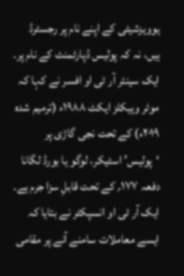یوویزشیٹی کے اپنے نام پر رجسٹرڈ ہیں، نہ کہ پولیس ڈپارٹمنٹ کے نام پر۔ ایک سینئر آر ٹی او افسر نے کہا کہ موٹر وہیکلز ایکٹ ۱۹۸۸ء (ترمیم شدہ ۲۰۱۹ء) کے تحت نجی گاڑی پر ‘پولیس’ اسٹیکر، لوگو یا بورڈ لگانا دفعہ ۱۷۷؍ کے تحت قابلِ سزا جرم ہے۔ ایک آر ٹی او انسپکٹر نے بتایا کہ ایسے معاملات سامنے آنے پر مقامی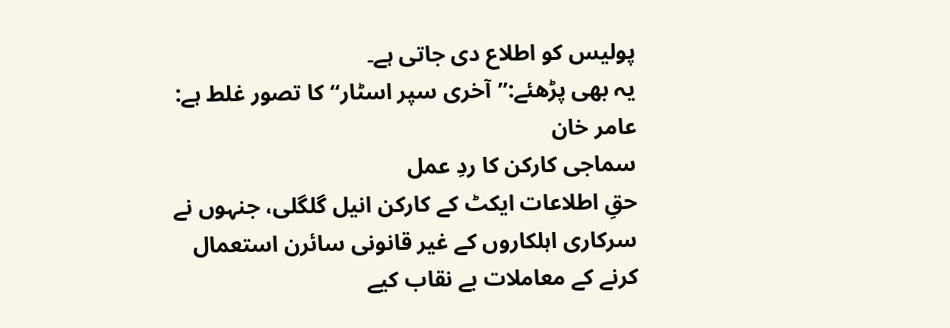پولیس کو اطلاع دی جاتی ہے۔
یہ بھی پڑھئے:’’آخری سپر اسٹار‘‘ کا تصور غلط ہے: عامر خان
سماجی کارکن کا ردِ عمل
حقِ اطلاعات ایکٹ کے کارکن انیل گلگلی، جنہوں نے سرکاری اہلکاروں کے غیر قانونی سائرن استعمال کرنے کے معاملات بے نقاب کیے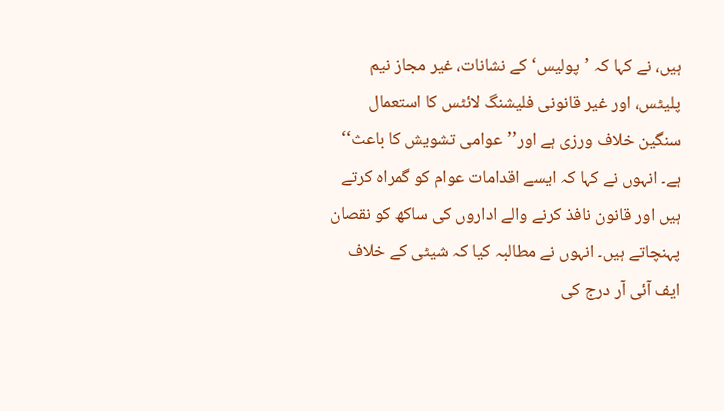ہیں، نے کہا کہ ’پولیس‘ کے نشانات، غیر مجاز نیم پلیٹس، اور غیر قانونی فلیشنگ لائٹس کا استعمال سنگین خلاف ورزی ہے اور’’عوامی تشویش کا باعث‘‘ ہے۔ انہوں نے کہا کہ ایسے اقدامات عوام کو گمراہ کرتے ہیں اور قانون نافذ کرنے والے اداروں کی ساکھ کو نقصان پہنچاتے ہیں۔ انہوں نے مطالبہ کیا کہ شیٹی کے خلاف ایف آئی آر درج کی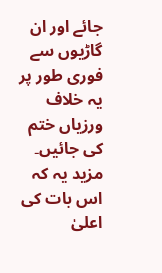جائے اور ان گاڑیوں سے فوری طور پر یہ خلاف ورزیاں ختم کی جائیں۔ مزید یہ کہ اس بات کی اعلیٰ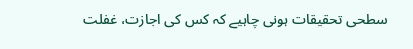سطحی تحقیقات ہونی چاہیے کہ کس کی اجازت، غفلت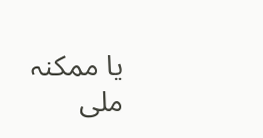یا ممکنہ ملی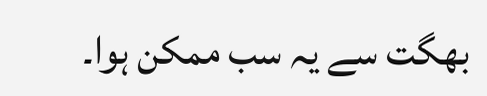بھگت سے یہ سب ممکن ہوا۔